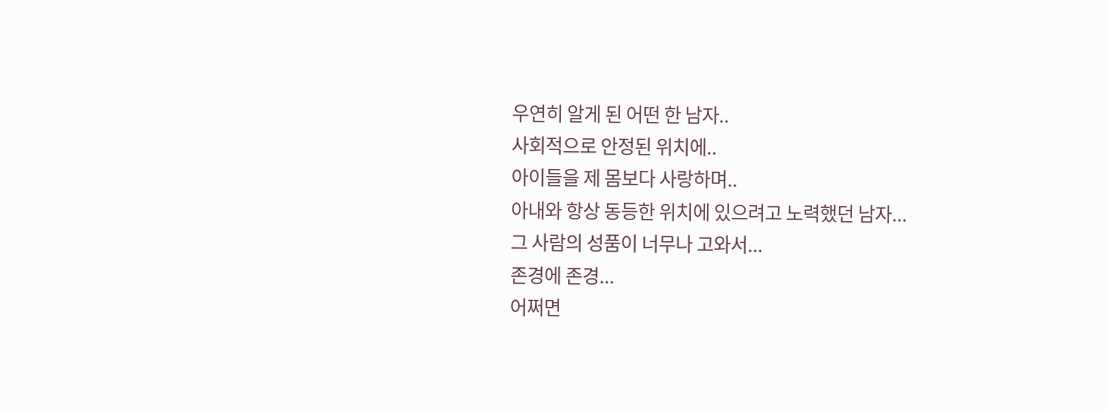우연히 알게 된 어떤 한 남자..
사회적으로 안정된 위치에..
아이들을 제 몸보다 사랑하며..
아내와 항상 동등한 위치에 있으려고 노력했던 남자...
그 사람의 성품이 너무나 고와서...
존경에 존경...
어쩌면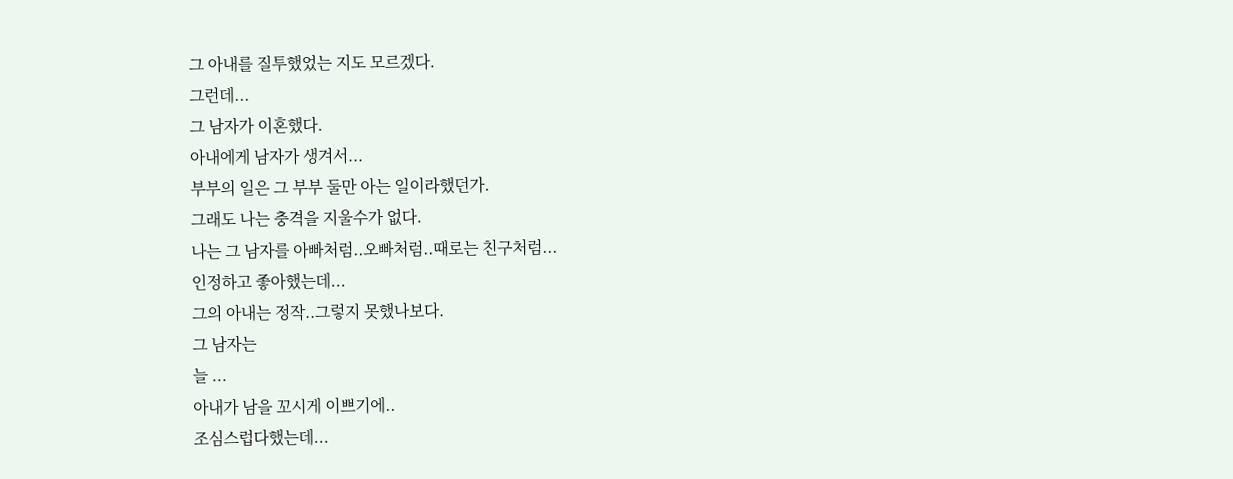그 아내를 질투했었는 지도 모르겠다.
그런데...
그 남자가 이혼했다.
아내에게 남자가 생겨서...
부부의 일은 그 부부 둘만 아는 일이라했던가.
그래도 나는 충격을 지울수가 없다.
나는 그 남자를 아빠처럼..오빠처럼..때로는 친구처럼...
인정하고 좋아했는데...
그의 아내는 정작..그렇지 못했나보다.
그 남자는
늘 ...
아내가 남을 꼬시게 이쁘기에..
조심스럽다했는데...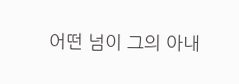어떤 넘이 그의 아내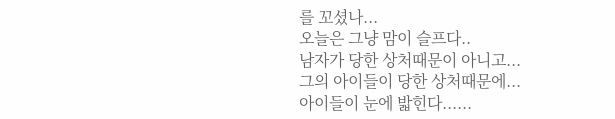를 꼬셨나...
오늘은 그냥 맘이 슬프다..
남자가 당한 상처때문이 아니고...
그의 아이들이 당한 상처때문에...
아이들이 눈에 밟힌다......